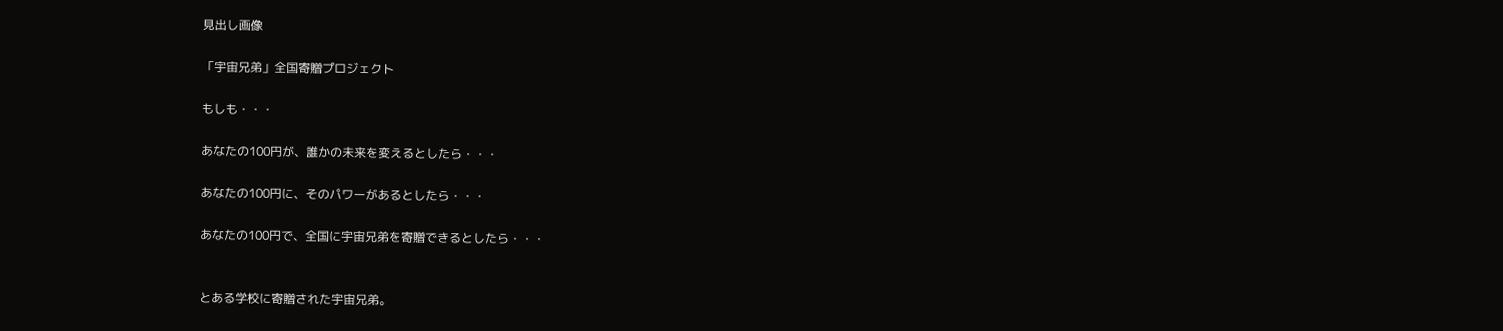見出し画像

「宇宙兄弟」全国寄贈プロジェクト

もしも・・・

あなたの100円が、誰かの未来を変えるとしたら・・・

あなたの100円に、そのパワーがあるとしたら・・・

あなたの100円で、全国に宇宙兄弟を寄贈できるとしたら・・・


とある学校に寄贈された宇宙兄弟。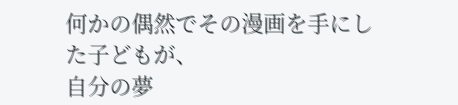何かの偶然でその漫画を手にした子どもが、
自分の夢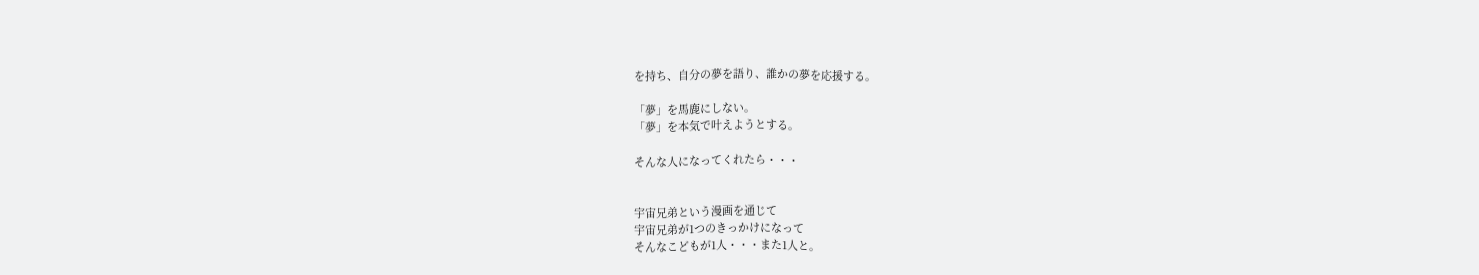を持ち、自分の夢を語り、誰かの夢を応援する。

「夢」を馬鹿にしない。
「夢」を本気で叶えようとする。

そんな人になってくれたら・・・


宇宙兄弟という漫画を通じて
宇宙兄弟が1つのきっかけになって
そんなこどもが1人・・・また1人と。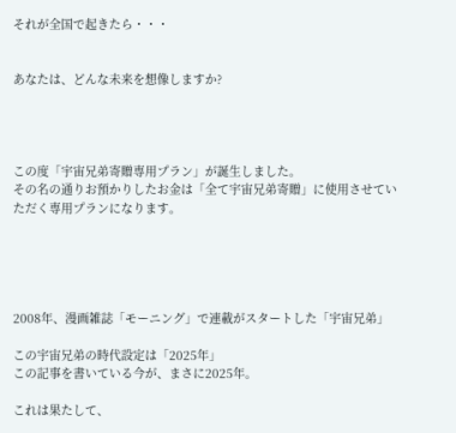それが全国で起きたら・・・


あなたは、どんな未来を想像しますか?




この度「宇宙兄弟寄贈専用プラン」が誕生しました。
その名の通りお預かりしたお金は「全て宇宙兄弟寄贈」に使用させていただく専用プランになります。





2008年、漫画雑誌「モーニング」で連載がスタートした「宇宙兄弟」

この宇宙兄弟の時代設定は「2025年」
この記事を書いている今が、まさに2025年。

これは果たして、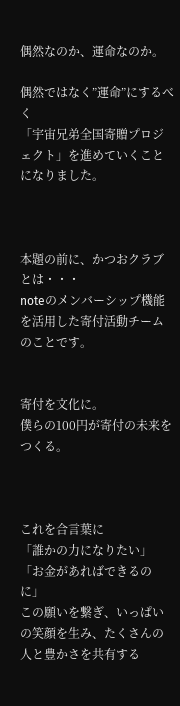偶然なのか、運命なのか。

偶然ではなく”運命”にするべく
「宇宙兄弟全国寄贈プロジェクト」を進めていくことになりました。



本題の前に、かつおクラブとは・・・
noteのメンバーシップ機能を活用した寄付活動チームのことです。


寄付を文化に。
僕らの100円が寄付の未来をつくる。



これを合言葉に
「誰かの力になりたい」「お金があればできるのに」
この願いを繋ぎ、いっぱいの笑顔を生み、たくさんの人と豊かさを共有する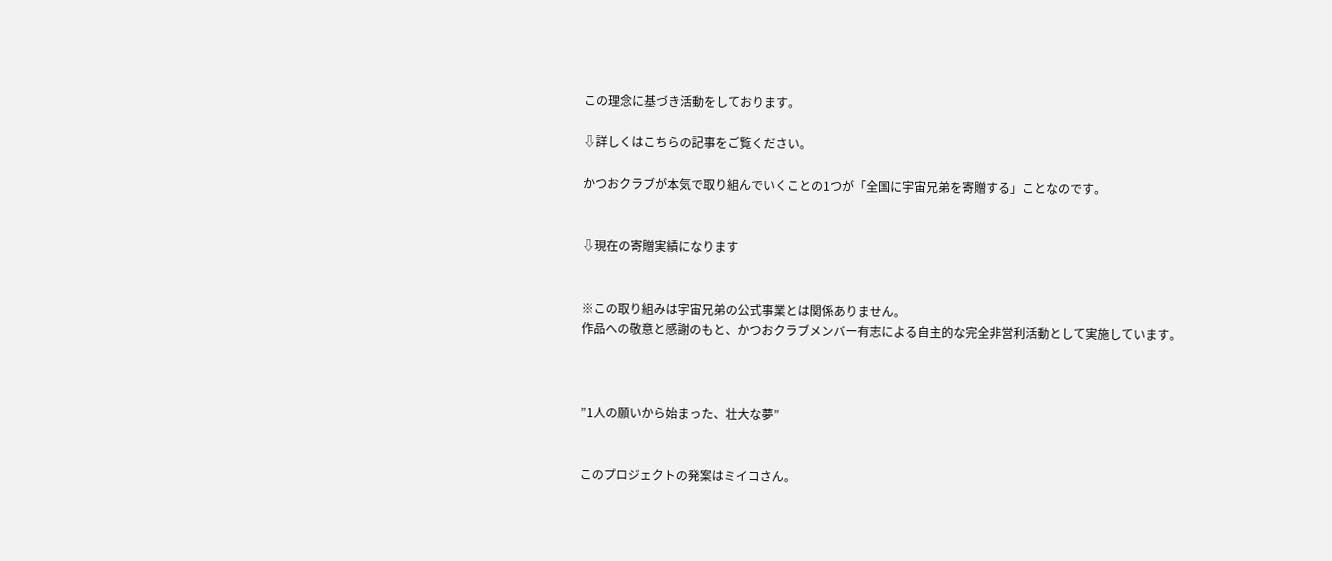この理念に基づき活動をしております。

⇩詳しくはこちらの記事をご覧ください。

かつおクラブが本気で取り組んでいくことの1つが「全国に宇宙兄弟を寄贈する」ことなのです。


⇩現在の寄贈実績になります


※この取り組みは宇宙兄弟の公式事業とは関係ありません。
作品への敬意と感謝のもと、かつおクラブメンバー有志による自主的な完全非営利活動として実施しています。



”1人の願いから始まった、壮大な夢”


このプロジェクトの発案はミイコさん。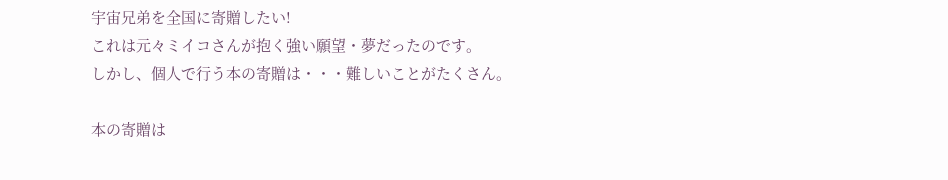宇宙兄弟を全国に寄贈したい!
これは元々ミイコさんが抱く強い願望・夢だったのです。
しかし、個人で行う本の寄贈は・・・難しいことがたくさん。

本の寄贈は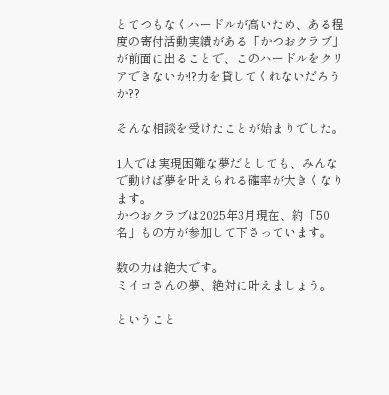とてつもなくハードルが高いため、ある程度の寄付活動実績がある「かつおクラブ」が前面に出ることで、このハードルをクリアできないか!?力を貸してくれないだろうか??

そんな相談を受けたことが始まりでした。

1人では実現困難な夢だとしても、みんなで動けば夢を叶えられる確率が大きくなります。
かつおクラブは2025年3月現在、約「50名」もの方が参加して下さっています。

数の力は絶大です。
ミイコさんの夢、絶対に叶えましょう。

ということ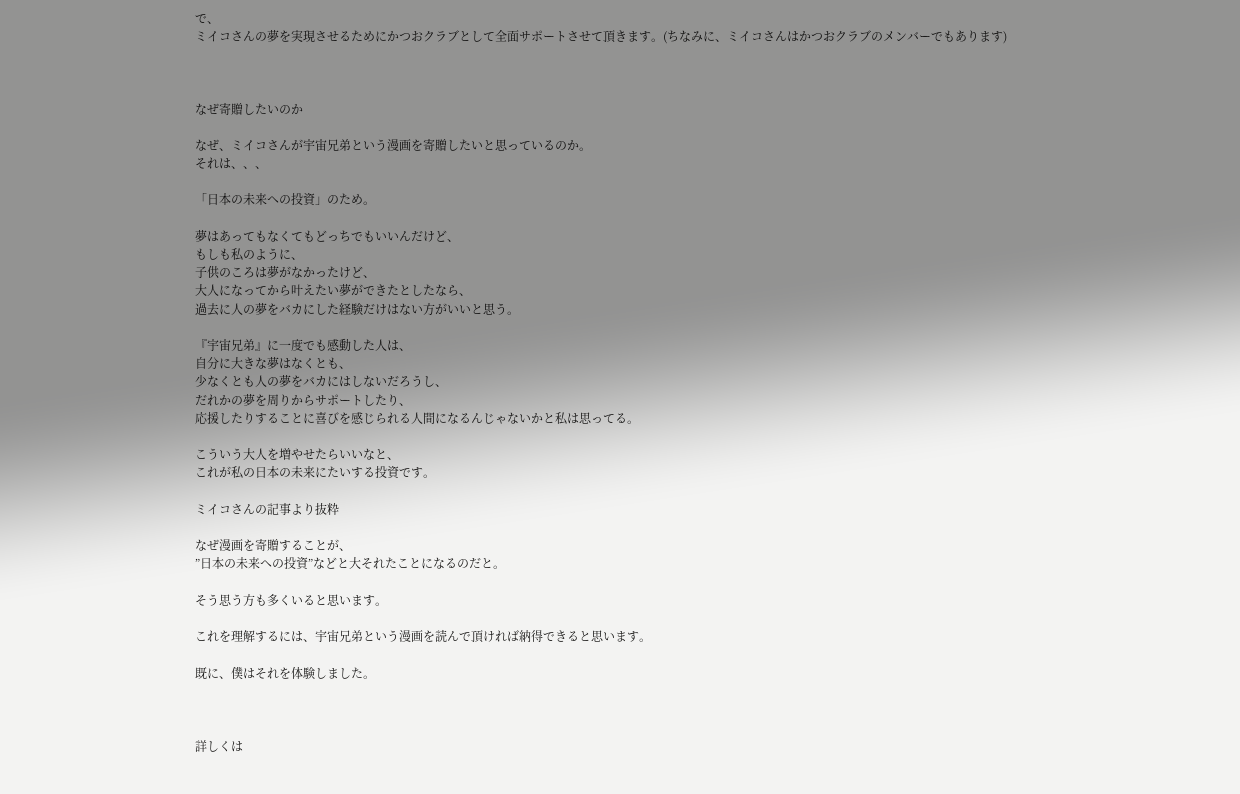で、
ミイコさんの夢を実現させるためにかつおクラブとして全面サポートさせて頂きます。(ちなみに、ミイコさんはかつおクラブのメンバーでもあります)



なぜ寄贈したいのか

なぜ、ミイコさんが宇宙兄弟という漫画を寄贈したいと思っているのか。
それは、、、

「日本の未来への投資」のため。

夢はあってもなくてもどっちでもいいんだけど、
もしも私のように、
子供のころは夢がなかったけど、
大人になってから叶えたい夢ができたとしたなら、
過去に人の夢をバカにした経験だけはない方がいいと思う。

『宇宙兄弟』に一度でも感動した人は、
自分に大きな夢はなくとも、
少なくとも人の夢をバカにはしないだろうし、
だれかの夢を周りからサポートしたり、
応援したりすることに喜びを感じられる人間になるんじゃないかと私は思ってる。

こういう大人を増やせたらいいなと、
これが私の日本の未来にたいする投資です。

ミイコさんの記事より抜粋

なぜ漫画を寄贈することが、
”日本の未来への投資”などと大それたことになるのだと。

そう思う方も多くいると思います。

これを理解するには、宇宙兄弟という漫画を読んで頂ければ納得できると思います。

既に、僕はそれを体験しました。



詳しくは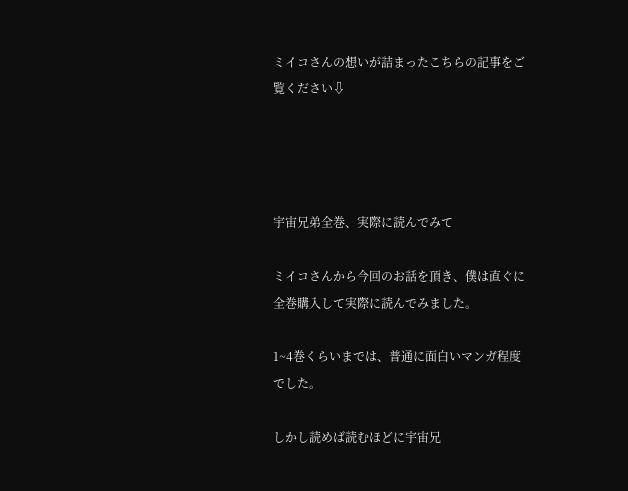ミイコさんの想いが詰まったこちらの記事をご覧ください⇩




宇宙兄弟全巻、実際に読んでみて

ミイコさんから今回のお話を頂き、僕は直ぐに全巻購入して実際に読んでみました。

1~4巻くらいまでは、普通に面白いマンガ程度でした。

しかし読めば読むほどに宇宙兄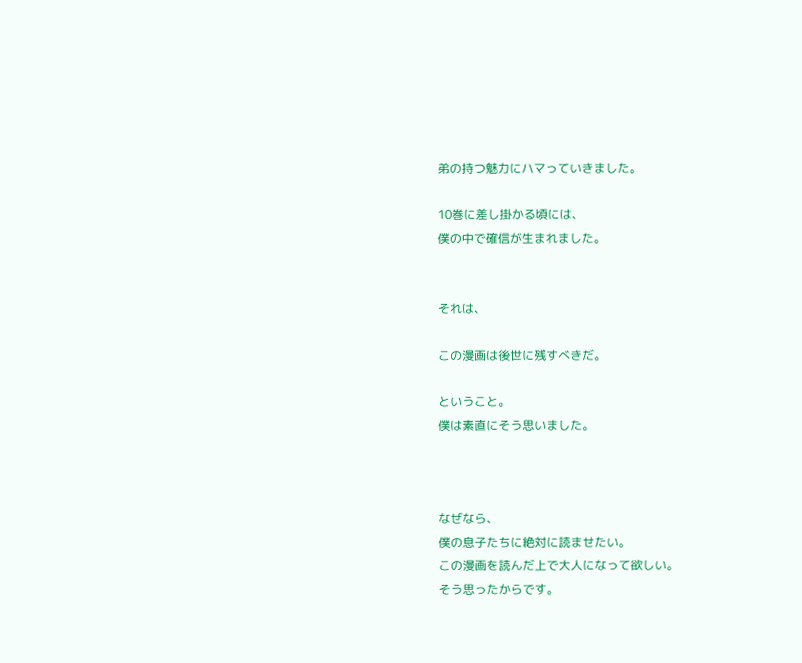弟の持つ魅力にハマっていきました。

10巻に差し掛かる頃には、
僕の中で確信が生まれました。


それは、

この漫画は後世に残すべきだ。

ということ。
僕は素直にそう思いました。



なぜなら、
僕の息子たちに絶対に読ませたい。
この漫画を読んだ上で大人になって欲しい。
そう思ったからです。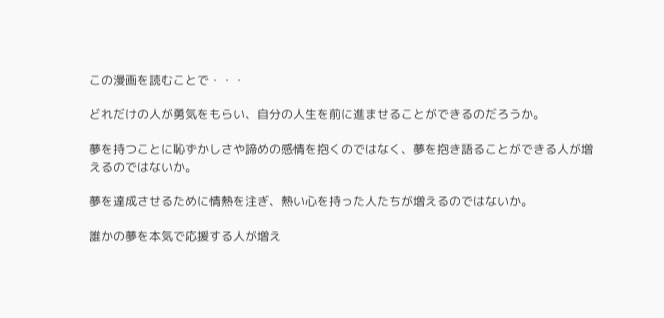この漫画を読むことで・・・

どれだけの人が勇気をもらい、自分の人生を前に進ませることができるのだろうか。

夢を持つことに恥ずかしさや諦めの感情を抱くのではなく、夢を抱き語ることができる人が増えるのではないか。

夢を達成させるために情熱を注ぎ、熱い心を持った人たちが増えるのではないか。

誰かの夢を本気で応援する人が増え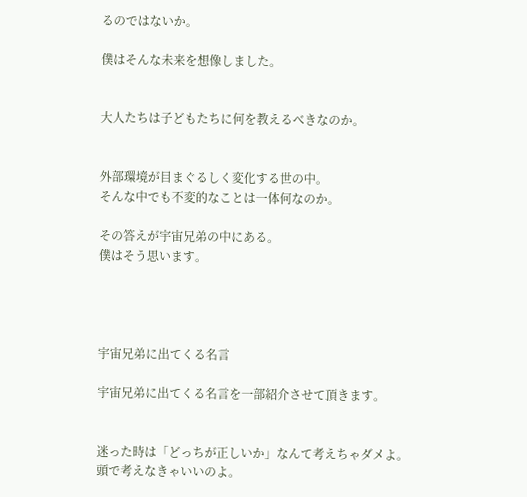るのではないか。

僕はそんな未来を想像しました。


大人たちは子どもたちに何を教えるべきなのか。


外部環境が目まぐるしく変化する世の中。
そんな中でも不変的なことは一体何なのか。

その答えが宇宙兄弟の中にある。
僕はそう思います。




宇宙兄弟に出てくる名言

宇宙兄弟に出てくる名言を一部紹介させて頂きます。


迷った時は「どっちが正しいか」なんて考えちゃダメよ。
頭で考えなきゃいいのよ。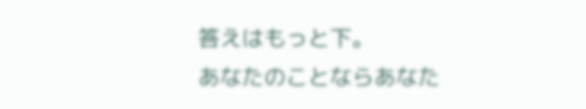答えはもっと下。
あなたのことならあなた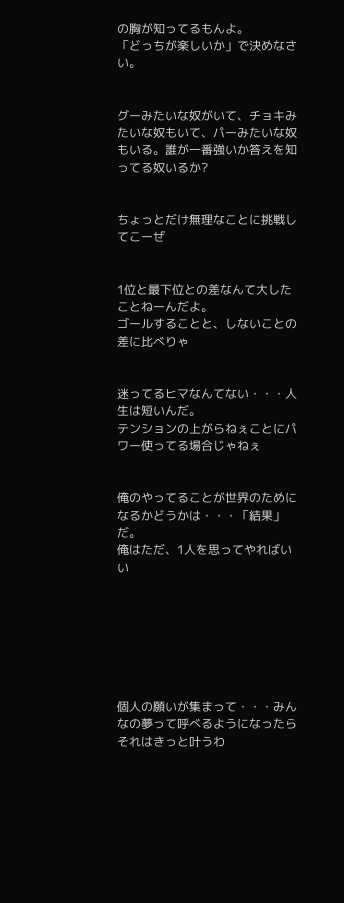の胸が知ってるもんよ。
「どっちが楽しいか」で決めなさい。


グーみたいな奴がいて、チョキみたいな奴もいて、パーみたいな奴もいる。誰が一番強いか答えを知ってる奴いるか?


ちょっとだけ無理なことに挑戦してこーぜ


1位と最下位との差なんて大したことねーんだよ。
ゴールすることと、しないことの差に比べりゃ


迷ってるヒマなんてない・・・人生は短いんだ。
テンションの上がらねぇことにパワー使ってる場合じゃねぇ


俺のやってることが世界のためになるかどうかは・・・「結果」だ。
俺はただ、1人を思ってやればいい







個人の願いが集まって・・・みんなの夢って呼べるようになったらそれはきっと叶うわ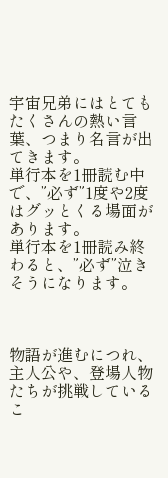宇宙兄弟にはとてもたくさんの熱い言葉、つまり名言が出てきます。
単行本を1冊読む中で、”必ず”1度や2度はグッとくる場面があります。
単行本を1冊読み終わると、”必ず”泣きそうになります。



物語が進むにつれ、主人公や、登場人物たちが挑戦しているこ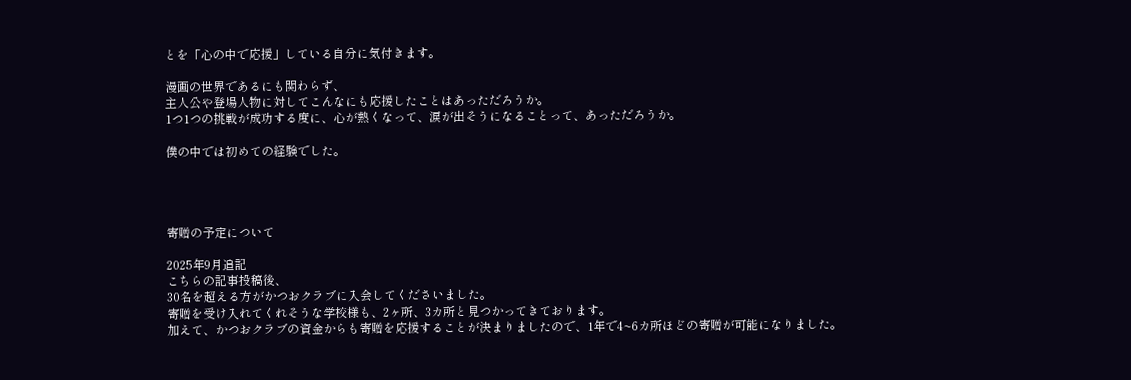とを「心の中で応援」している自分に気付きます。

漫画の世界であるにも関わらず、
主人公や登場人物に対してこんなにも応援したことはあっただろうか。
1つ1つの挑戦が成功する度に、心が熱くなって、涙が出そうになることって、あっただろうか。

僕の中では初めての経験でした。




寄贈の予定について

2025年9月追記
こちらの記事投稿後、
30名を超える方がかつおクラブに入会してくださいました。
寄贈を受け入れてくれそうな学校様も、2ヶ所、3カ所と見つかってきております。
加えて、かつおクラブの資金からも寄贈を応援することが決まりましたので、1年で4~6カ所ほどの寄贈が可能になりました。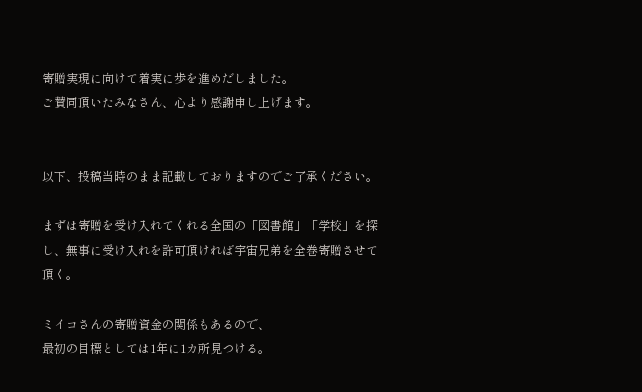寄贈実現に向けて着実に歩を進めだしました。
ご賛同頂いたみなさん、心より感謝申し上げます。


以下、投稿当時のまま記載しておりますのでご了承ください。

まずは寄贈を受け入れてくれる全国の「図書館」「学校」を探し、無事に受け入れを許可頂ければ宇宙兄弟を全巻寄贈させて頂く。

ミイコさんの寄贈資金の関係もあるので、
最初の目標としては1年に1カ所見つける。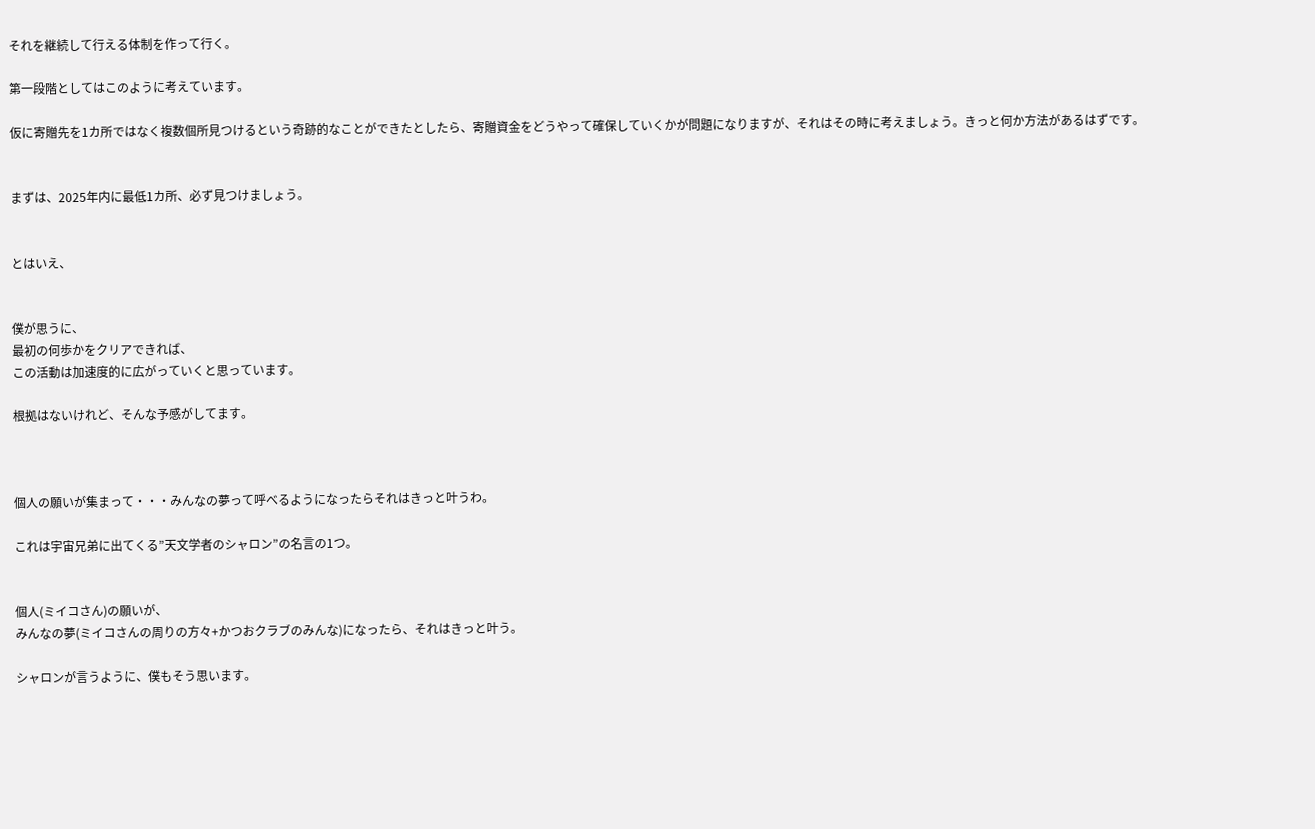それを継続して行える体制を作って行く。

第一段階としてはこのように考えています。

仮に寄贈先を1カ所ではなく複数個所見つけるという奇跡的なことができたとしたら、寄贈資金をどうやって確保していくかが問題になりますが、それはその時に考えましょう。きっと何か方法があるはずです。


まずは、2025年内に最低1カ所、必ず見つけましょう。


とはいえ、


僕が思うに、
最初の何歩かをクリアできれば、
この活動は加速度的に広がっていくと思っています。

根拠はないけれど、そんな予感がしてます。



個人の願いが集まって・・・みんなの夢って呼べるようになったらそれはきっと叶うわ。

これは宇宙兄弟に出てくる”天文学者のシャロン”の名言の1つ。


個人(ミイコさん)の願いが、
みんなの夢(ミイコさんの周りの方々+かつおクラブのみんな)になったら、それはきっと叶う。

シャロンが言うように、僕もそう思います。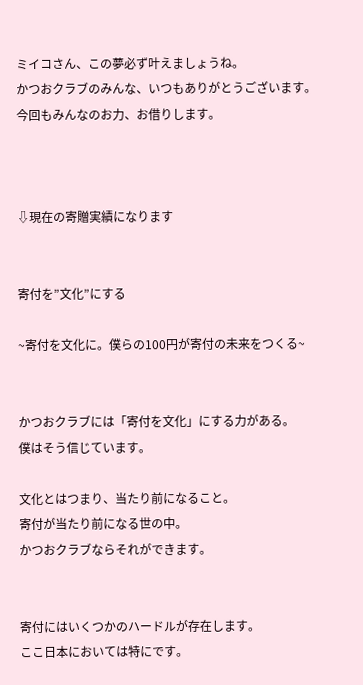ミイコさん、この夢必ず叶えましょうね。
かつおクラブのみんな、いつもありがとうございます。
今回もみんなのお力、お借りします。



⇩現在の寄贈実績になります


寄付を”文化”にする

~寄付を文化に。僕らの100円が寄付の未来をつくる~


かつおクラブには「寄付を文化」にする力がある。
僕はそう信じています。

文化とはつまり、当たり前になること。
寄付が当たり前になる世の中。
かつおクラブならそれができます。


寄付にはいくつかのハードルが存在します。
ここ日本においては特にです。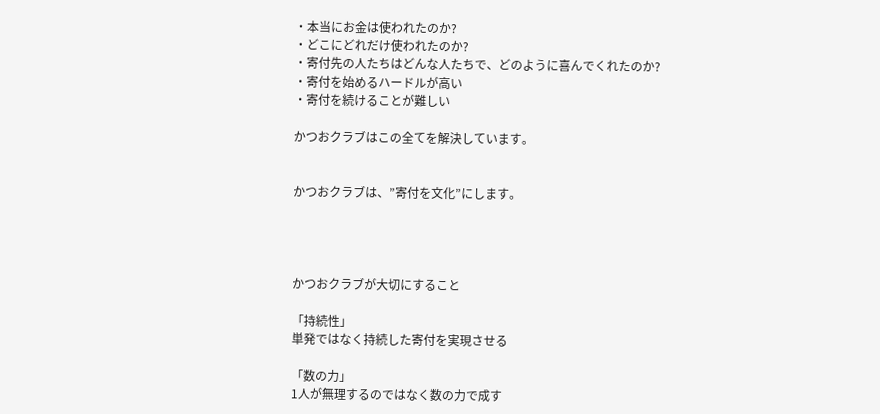・本当にお金は使われたのか?
・どこにどれだけ使われたのか?
・寄付先の人たちはどんな人たちで、どのように喜んでくれたのか?
・寄付を始めるハードルが高い
・寄付を続けることが難しい

かつおクラブはこの全てを解決しています。


かつおクラブは、”寄付を文化”にします。




かつおクラブが大切にすること

「持続性」
単発ではなく持続した寄付を実現させる

「数の力」
1人が無理するのではなく数の力で成す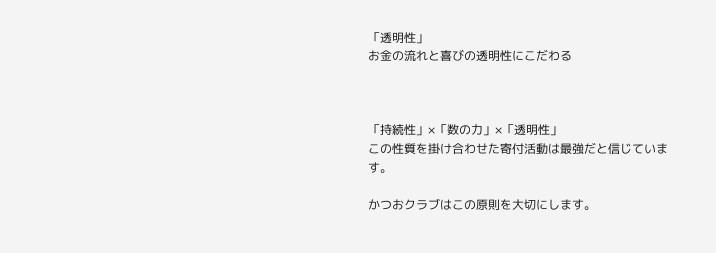「透明性」
お金の流れと喜びの透明性にこだわる



「持続性」×「数の力」×「透明性」
この性質を掛け合わせた寄付活動は最強だと信じています。

かつおクラブはこの原則を大切にします。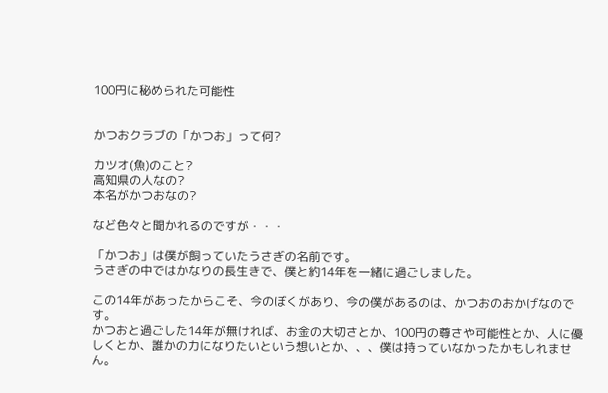100円に秘められた可能性


かつおクラブの「かつお」って何?

カツオ(魚)のこと?
高知県の人なの?
本名がかつおなの?

など色々と聞かれるのですが・・・

「かつお」は僕が飼っていたうさぎの名前です。
うさぎの中ではかなりの長生きで、僕と約14年を一緒に過ごしました。

この14年があったからこそ、今のぼくがあり、今の僕があるのは、かつおのおかげなのです。
かつおと過ごした14年が無ければ、お金の大切さとか、100円の尊さや可能性とか、人に優しくとか、誰かの力になりたいという想いとか、、、僕は持っていなかったかもしれません。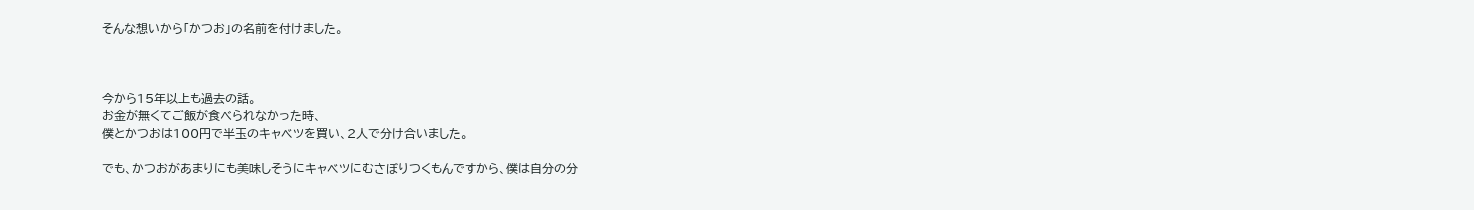そんな想いから「かつお」の名前を付けました。



今から15年以上も過去の話。
お金が無くてご飯が食べられなかった時、
僕とかつおは100円で半玉のキャベツを買い、2人で分け合いました。

でも、かつおがあまりにも美味しそうにキャベツにむさぼりつくもんですから、僕は自分の分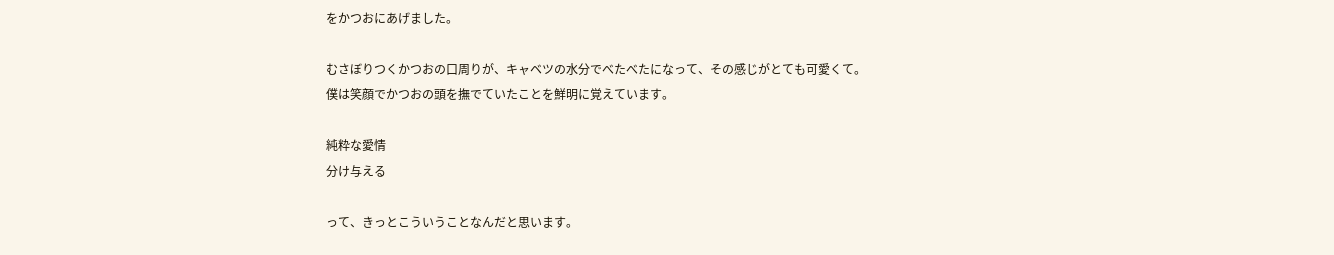をかつおにあげました。

むさぼりつくかつおの口周りが、キャベツの水分でべたべたになって、その感じがとても可愛くて。
僕は笑顔でかつおの頭を撫でていたことを鮮明に覚えています。

純粋な愛情
分け与える

って、きっとこういうことなんだと思います。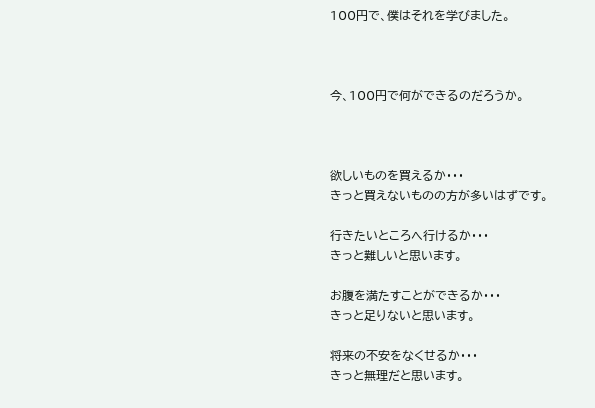100円で、僕はそれを学びました。



今、100円で何ができるのだろうか。



欲しいものを買えるか・・・
きっと買えないものの方が多いはずです。

行きたいところへ行けるか・・・
きっと難しいと思います。

お腹を満たすことができるか・・・
きっと足りないと思います。

将来の不安をなくせるか・・・
きっと無理だと思います。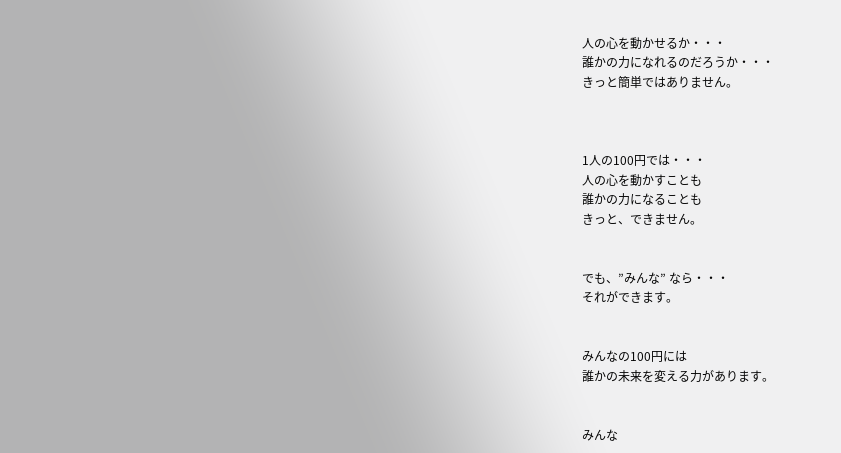人の心を動かせるか・・・
誰かの力になれるのだろうか・・・
きっと簡単ではありません。



1人の100円では・・・
人の心を動かすことも
誰かの力になることも
きっと、できません。


でも、”みんな” なら・・・
それができます。


みんなの100円には
誰かの未来を変える力があります。


みんな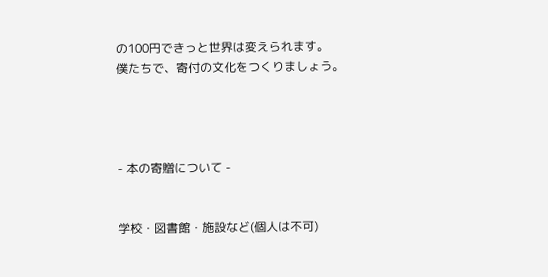の100円できっと世界は変えられます。
僕たちで、寄付の文化をつくりましょう。




- 本の寄贈について -


学校・図書館・施設など(個人は不可)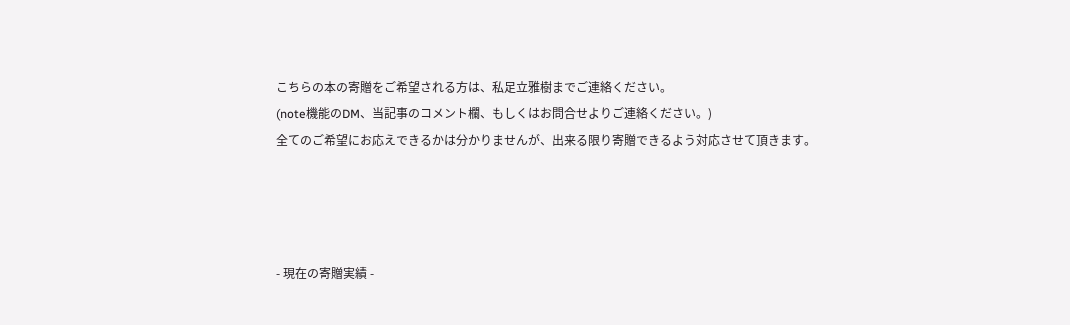こちらの本の寄贈をご希望される方は、私足立雅樹までご連絡ください。
(note機能のDM、当記事のコメント欄、もしくはお問合せよりご連絡ください。)
全てのご希望にお応えできるかは分かりませんが、出来る限り寄贈できるよう対応させて頂きます。




- 現在の寄贈実績 -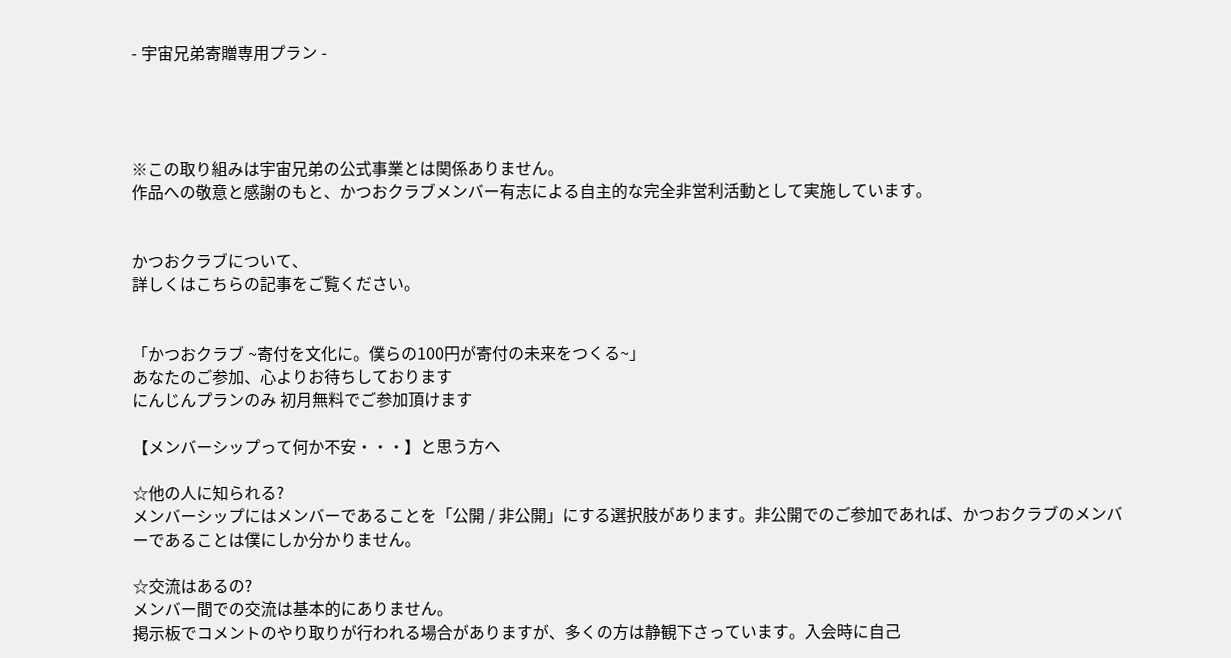- 宇宙兄弟寄贈専用プラン -




※この取り組みは宇宙兄弟の公式事業とは関係ありません。
作品への敬意と感謝のもと、かつおクラブメンバー有志による自主的な完全非営利活動として実施しています。


かつおクラブについて、
詳しくはこちらの記事をご覧ください。


「かつおクラブ ~寄付を文化に。僕らの100円が寄付の未来をつくる~」
あなたのご参加、心よりお待ちしております
にんじんプランのみ 初月無料でご参加頂けます

【メンバーシップって何か不安・・・】と思う方へ

☆他の人に知られる?
メンバーシップにはメンバーであることを「公開 / 非公開」にする選択肢があります。非公開でのご参加であれば、かつおクラブのメンバーであることは僕にしか分かりません。

☆交流はあるの?
メンバー間での交流は基本的にありません。
掲示板でコメントのやり取りが行われる場合がありますが、多くの方は静観下さっています。入会時に自己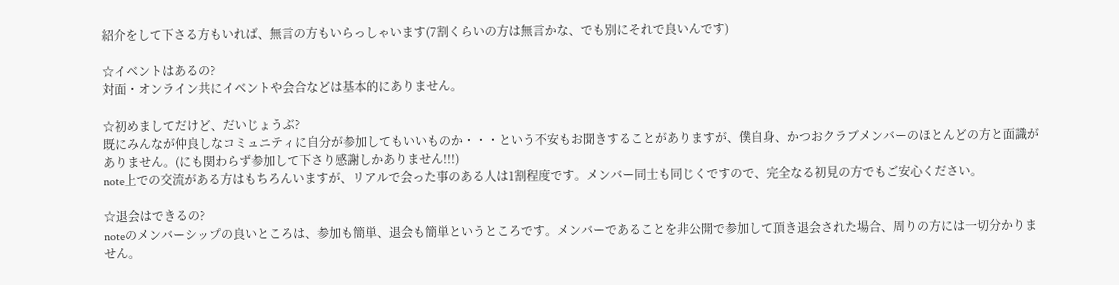紹介をして下さる方もいれば、無言の方もいらっしゃいます(7割くらいの方は無言かな、でも別にそれで良いんです)

☆イベントはあるの?
対面・オンライン共にイベントや会合などは基本的にありません。

☆初めましてだけど、だいじょうぶ?
既にみんなが仲良しなコミュニティに自分が参加してもいいものか・・・という不安もお聞きすることがありますが、僕自身、かつおクラブメンバーのほとんどの方と面識がありません。(にも関わらず参加して下さり感謝しかありません!!!)
note上での交流がある方はもちろんいますが、リアルで会った事のある人は1割程度です。メンバー同士も同じくですので、完全なる初見の方でもご安心ください。

☆退会はできるの?
noteのメンバーシップの良いところは、参加も簡単、退会も簡単というところです。メンバーであることを非公開で参加して頂き退会された場合、周りの方には一切分かりません。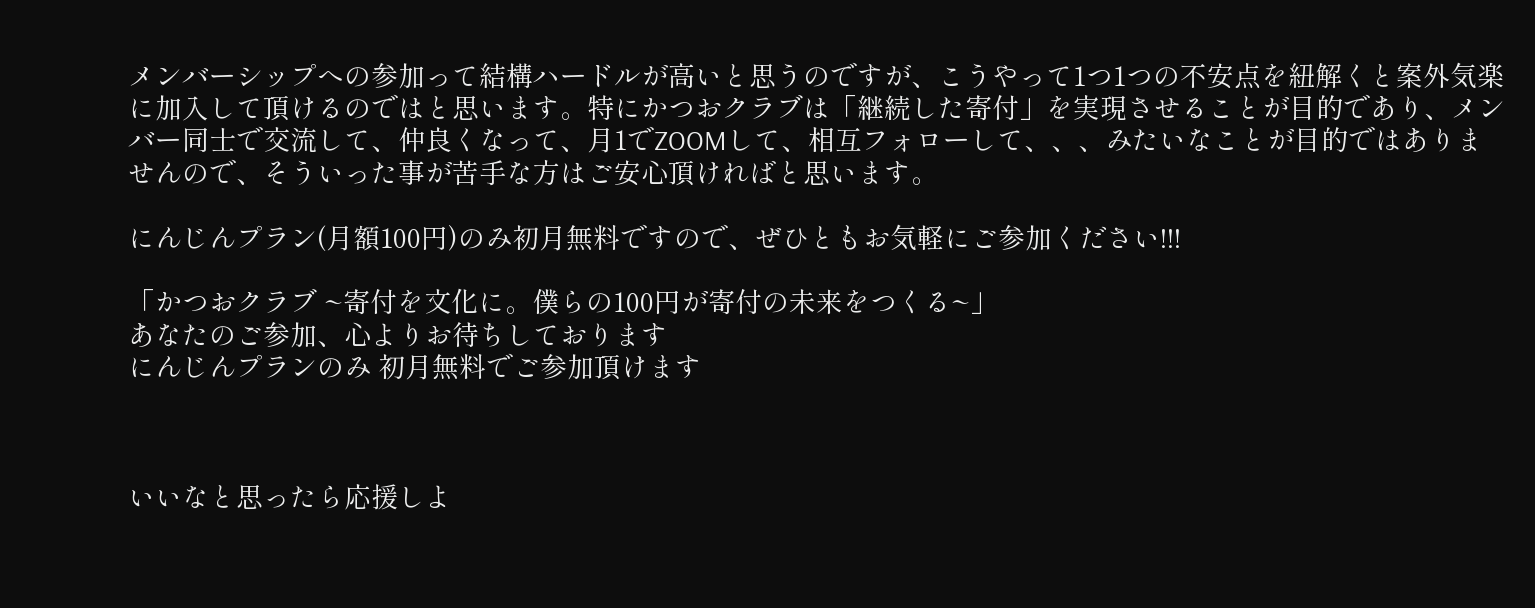メンバーシップへの参加って結構ハードルが高いと思うのですが、こうやって1つ1つの不安点を紐解くと案外気楽に加入して頂けるのではと思います。特にかつおクラブは「継続した寄付」を実現させることが目的であり、メンバー同士で交流して、仲良くなって、月1でZOOMして、相互フォローして、、、みたいなことが目的ではありませんので、そういった事が苦手な方はご安心頂ければと思います。

にんじんプラン(月額100円)のみ初月無料ですので、ぜひともお気軽にご参加ください!!!

「かつおクラブ ~寄付を文化に。僕らの100円が寄付の未来をつくる~」
あなたのご参加、心よりお待ちしております
にんじんプランのみ 初月無料でご参加頂けます



いいなと思ったら応援しよ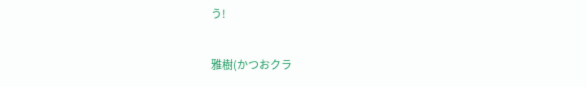う!

雅樹(かつおクラ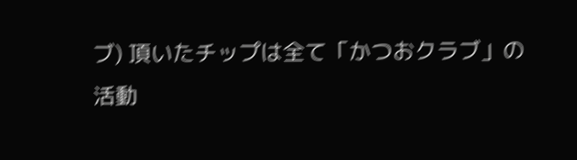ブ) 頂いたチップは全て「かつおクラブ」の活動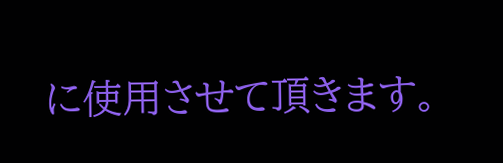に使用させて頂きます。